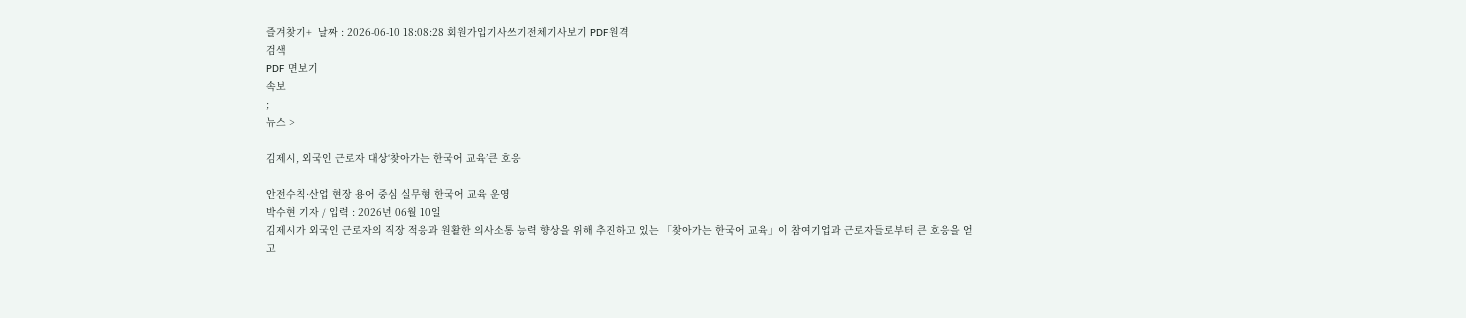즐겨찾기+  날짜 : 2026-06-10 18:08:28 회원가입기사쓰기전체기사보기 PDF원격
검색
PDF 면보기
속보
;
뉴스 >

김제시, 외국인 근로자 대상‘찾아가는 한국어 교육’큰 호응

안전수칙·산업 현장 용어 중심 실무형 한국어 교육 운영
박수현 기자 / 입력 : 2026년 06월 10일
김제시가 외국인 근로자의 직장 적응과 원활한 의사소통 능력 향상을 위해 추진하고 있는 「찾아가는 한국어 교육」이 참여기업과 근로자들로부터 큰 호응을 얻고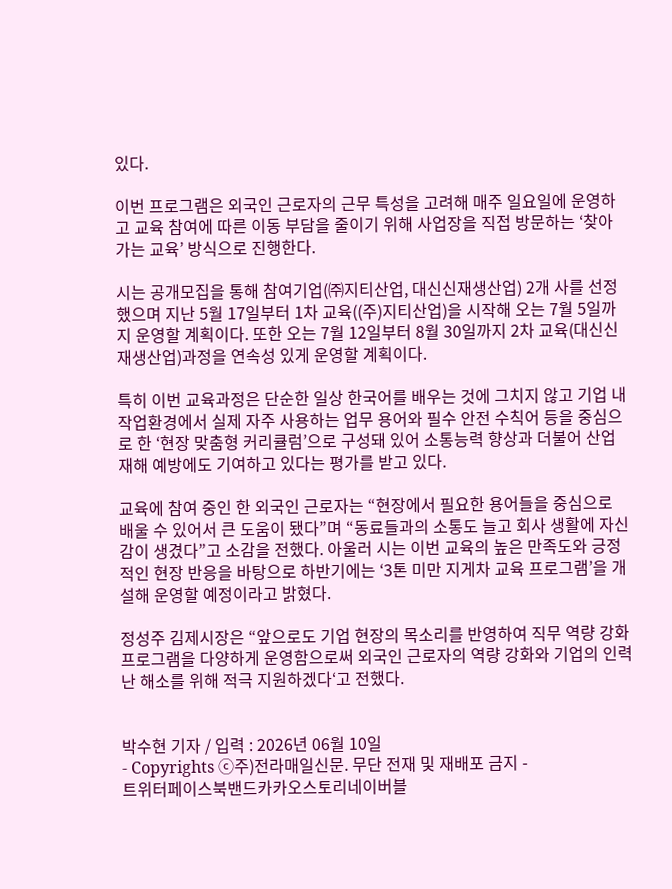있다.

이번 프로그램은 외국인 근로자의 근무 특성을 고려해 매주 일요일에 운영하고 교육 참여에 따른 이동 부담을 줄이기 위해 사업장을 직접 방문하는 ‘찾아가는 교육’ 방식으로 진행한다.

시는 공개모집을 통해 참여기업(㈜지티산업, 대신신재생산업) 2개 사를 선정했으며 지난 5월 17일부터 1차 교육((주)지티산업)을 시작해 오는 7월 5일까지 운영할 계획이다. 또한 오는 7월 12일부터 8월 30일까지 2차 교육(대신신재생산업)과정을 연속성 있게 운영할 계획이다.

특히 이번 교육과정은 단순한 일상 한국어를 배우는 것에 그치지 않고 기업 내 작업환경에서 실제 자주 사용하는 업무 용어와 필수 안전 수칙어 등을 중심으로 한 ‘현장 맞춤형 커리큘럼’으로 구성돼 있어 소통능력 향상과 더불어 산업재해 예방에도 기여하고 있다는 평가를 받고 있다.

교육에 참여 중인 한 외국인 근로자는 “현장에서 필요한 용어들을 중심으로 배울 수 있어서 큰 도움이 됐다”며 “동료들과의 소통도 늘고 회사 생활에 자신감이 생겼다”고 소감을 전했다. 아울러 시는 이번 교육의 높은 만족도와 긍정적인 현장 반응을 바탕으로 하반기에는 ‘3톤 미만 지게차 교육 프로그램’을 개설해 운영할 예정이라고 밝혔다.

정성주 김제시장은 “앞으로도 기업 현장의 목소리를 반영하여 직무 역량 강화 프로그램을 다양하게 운영함으로써 외국인 근로자의 역량 강화와 기업의 인력난 해소를 위해 적극 지원하겠다‘고 전했다.


박수현 기자 / 입력 : 2026년 06월 10일
- Copyrights ⓒ주)전라매일신문. 무단 전재 및 재배포 금지 -
트위터페이스북밴드카카오스토리네이버블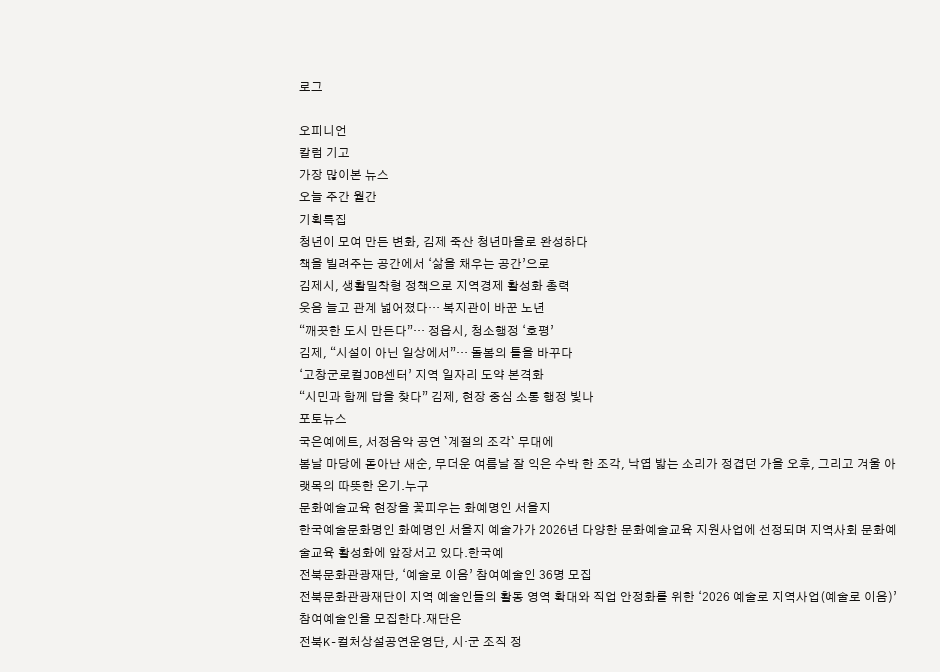로그

오피니언
칼럼 기고
가장 많이본 뉴스
오늘 주간 월간
기획특집
청년이 모여 만든 변화, 김제 죽산 청년마을로 완성하다
책을 빌려주는 공간에서 ‘삶을 채우는 공간’으로
김제시, 생활밀착형 정책으로 지역경제 활성화 총력
웃음 늘고 관계 넓어졌다… 복지관이 바꾼 노년
“깨끗한 도시 만든다”… 정읍시, 청소행정 ‘호평’
김제, “시설이 아닌 일상에서”… 돌봄의 틀을 바꾸다
‘고창군로컬JOB센터’ 지역 일자리 도약 본격화
“시민과 함께 답을 찾다” 김제, 현장 중심 소통 행정 빛나
포토뉴스
국은예에트, 서정음악 공연 `계절의 조각` 무대에
봄날 마당에 돋아난 새순, 무더운 여름날 잘 익은 수박 한 조각, 낙엽 밟는 소리가 정겹던 가을 오후, 그리고 겨울 아랫목의 따뜻한 온기.누구
문화예술교육 현장을 꽃피우는 화예명인 서을지
한국예술문화명인 화예명인 서을지 예술가가 2026년 다양한 문화예술교육 지원사업에 선정되며 지역사회 문화예술교육 활성화에 앞장서고 있다.한국예
전북문화관광재단, ‘예술로 이음’ 참여예술인 36명 모집
전북문화관광재단이 지역 예술인들의 활동 영역 확대와 직업 안정화를 위한 ‘2026 예술로 지역사업(예술로 이음)’ 참여예술인을 모집한다.재단은
전북K-컬처상설공연운영단, 시·군 조직 정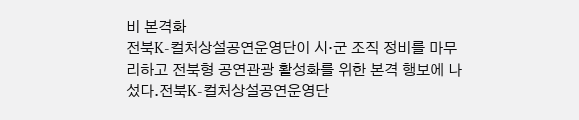비 본격화
전북K-컬처상설공연운영단이 시·군 조직 정비를 마무리하고 전북형 공연관광 활성화를 위한 본격 행보에 나섰다.전북K-컬처상설공연운영단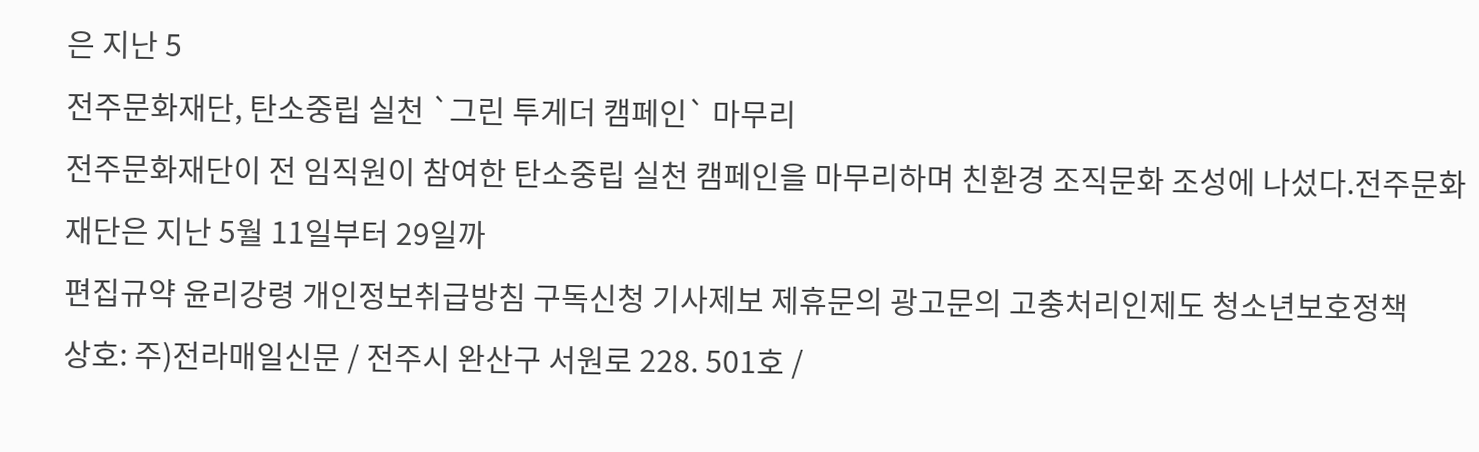은 지난 5
전주문화재단, 탄소중립 실천 `그린 투게더 캠페인` 마무리
전주문화재단이 전 임직원이 참여한 탄소중립 실천 캠페인을 마무리하며 친환경 조직문화 조성에 나섰다.전주문화재단은 지난 5월 11일부터 29일까
편집규약 윤리강령 개인정보취급방침 구독신청 기사제보 제휴문의 광고문의 고충처리인제도 청소년보호정책
상호: 주)전라매일신문 / 전주시 완산구 서원로 228. 501호 /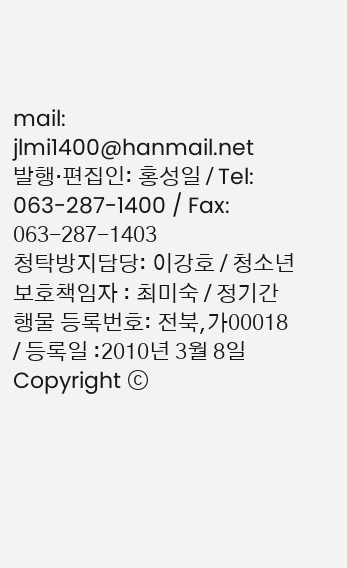mail: jlmi1400@hanmail.net
발행·편집인: 홍성일 / Tel: 063-287-1400 / Fax: 063-287-1403
청탁방지담당: 이강호 / 청소년보호책임자 : 최미숙 / 정기간행물 등록번호: 전북,가00018 / 등록일 :2010년 3월 8일
Copyright ⓒ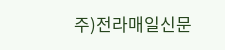주)전라매일신문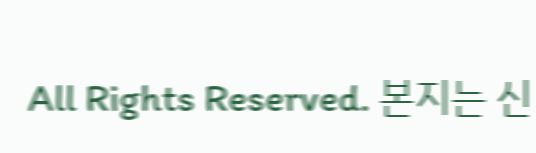All Rights Reserved. 본지는 신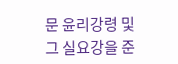문 윤리강령 및 그 실요강을 준